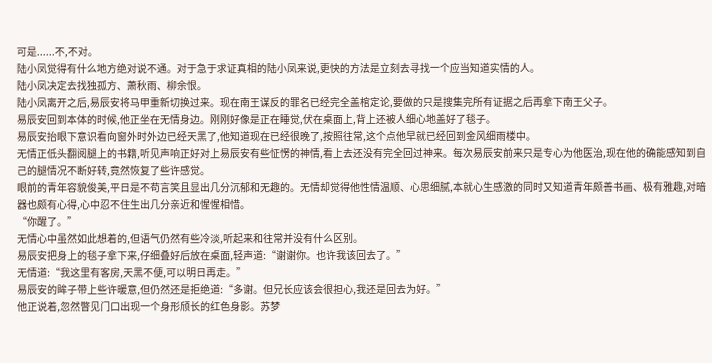可是......不,不对。
陆小凤觉得有什么地方绝对说不通。对于急于求证真相的陆小凤来说,更快的方法是立刻去寻找一个应当知道实情的人。
陆小凤决定去找独孤方、萧秋雨、柳余恨。
陆小凤离开之后,易辰安将马甲重新切换过来。现在南王谋反的罪名已经完全盖棺定论,要做的只是搜集完所有证据之后再拿下南王父子。
易辰安回到本体的时候,他正坐在无情身边。刚刚好像是正在睡觉,伏在桌面上,背上还被人细心地盖好了毯子。
易辰安抬眼下意识看向窗外时外边已经天黑了,他知道现在已经很晚了,按照往常,这个点他早就已经回到金风细雨楼中。
无情正低头翻阅腿上的书籍,听见声响正好对上易辰安有些怔愣的神情,看上去还没有完全回过神来。每次易辰安前来只是专心为他医治,现在他的确能感知到自己的腿情况不断好转,竟然恢复了些许感觉。
眼前的青年容貌俊美,平日是不苟言笑且显出几分沉郁和无趣的。无情却觉得他性情温顺、心思细腻,本就心生感激的同时又知道青年颇善书画、极有雅趣,对暗器也颇有心得,心中忍不住生出几分亲近和惺惺相惜。
“你醒了。”
无情心中虽然如此想着的,但语气仍然有些冷淡,听起来和往常并没有什么区别。
易辰安把身上的毯子拿下来,仔细叠好后放在桌面,轻声道:“谢谢你。也许我该回去了。”
无情道:“我这里有客房,天黑不便,可以明日再走。”
易辰安的眸子带上些许暖意,但仍然还是拒绝道:“多谢。但兄长应该会很担心,我还是回去为好。”
他正说着,忽然瞥见门口出现一个身形颀长的红色身影。苏梦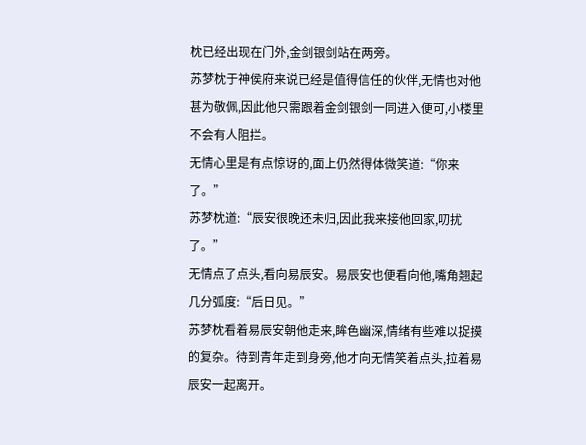枕已经出现在门外,金剑银剑站在两旁。
苏梦枕于神侯府来说已经是值得信任的伙伴,无情也对他甚为敬佩,因此他只需跟着金剑银剑一同进入便可,小楼里不会有人阻拦。
无情心里是有点惊讶的,面上仍然得体微笑道:“你来了。”
苏梦枕道:“辰安很晚还未归,因此我来接他回家,叨扰了。”
无情点了点头,看向易辰安。易辰安也便看向他,嘴角翘起几分弧度:“后日见。”
苏梦枕看着易辰安朝他走来,眸色幽深,情绪有些难以捉摸的复杂。待到青年走到身旁,他才向无情笑着点头,拉着易辰安一起离开。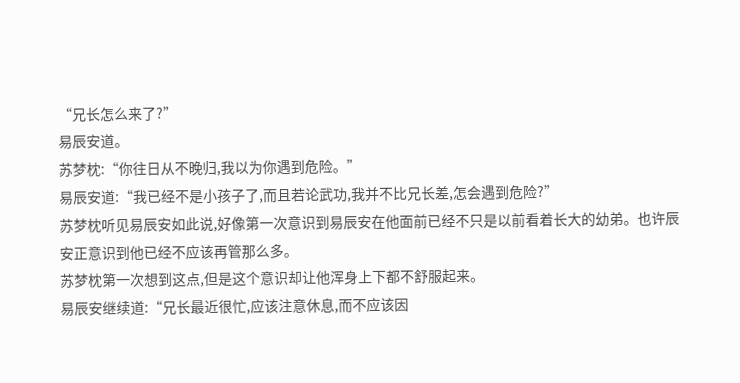“兄长怎么来了?”
易辰安道。
苏梦枕:“你往日从不晚归,我以为你遇到危险。”
易辰安道:“我已经不是小孩子了,而且若论武功,我并不比兄长差,怎会遇到危险?”
苏梦枕听见易辰安如此说,好像第一次意识到易辰安在他面前已经不只是以前看着长大的幼弟。也许辰安正意识到他已经不应该再管那么多。
苏梦枕第一次想到这点,但是这个意识却让他浑身上下都不舒服起来。
易辰安继续道:“兄长最近很忙,应该注意休息,而不应该因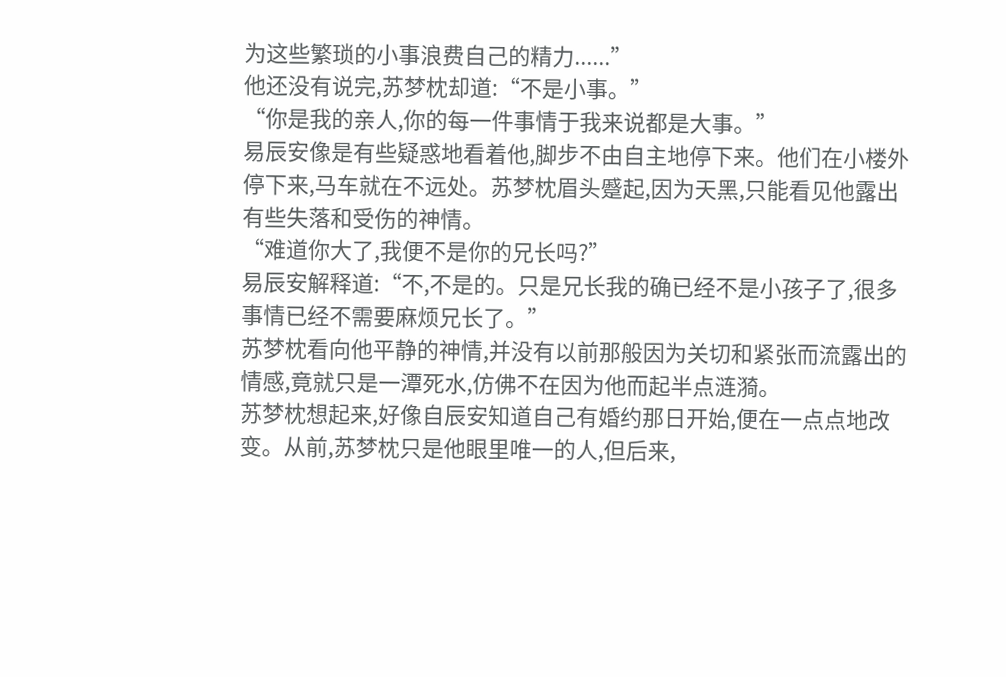为这些繁琐的小事浪费自己的精力......”
他还没有说完,苏梦枕却道:“不是小事。”
“你是我的亲人,你的每一件事情于我来说都是大事。”
易辰安像是有些疑惑地看着他,脚步不由自主地停下来。他们在小楼外停下来,马车就在不远处。苏梦枕眉头蹙起,因为天黑,只能看见他露出有些失落和受伤的神情。
“难道你大了,我便不是你的兄长吗?”
易辰安解释道:“不,不是的。只是兄长我的确已经不是小孩子了,很多事情已经不需要麻烦兄长了。”
苏梦枕看向他平静的神情,并没有以前那般因为关切和紧张而流露出的情感,竟就只是一潭死水,仿佛不在因为他而起半点涟漪。
苏梦枕想起来,好像自辰安知道自己有婚约那日开始,便在一点点地改变。从前,苏梦枕只是他眼里唯一的人,但后来,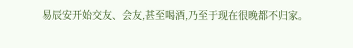易辰安开始交友、会友,甚至喝酒,乃至于现在很晚都不归家。